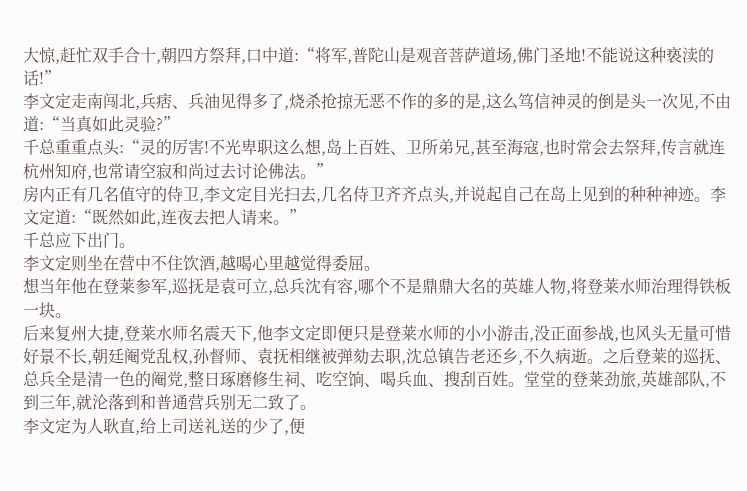大惊,赶忙双手合十,朝四方祭拜,口中道:“将军,普陀山是观音菩萨道场,佛门圣地!不能说这种亵渎的话!”
李文定走南闯北,兵痞、兵油见得多了,烧杀抢掠无恶不作的多的是,这么笃信神灵的倒是头一次见,不由道:“当真如此灵验?”
千总重重点头:“灵的厉害!不光卑职这么想,岛上百姓、卫所弟兄,甚至海寇,也时常会去祭拜,传言就连杭州知府,也常请空寂和尚过去讨论佛法。”
房内正有几名值守的侍卫,李文定目光扫去,几名侍卫齐齐点头,并说起自己在岛上见到的种种神迹。李文定道:“既然如此,连夜去把人请来。”
千总应下出门。
李文定则坐在营中不住饮酒,越喝心里越觉得委屈。
想当年他在登莱参军,巡抚是袁可立,总兵沈有容,哪个不是鼎鼎大名的英雄人物,将登莱水师治理得铁板一块。
后来复州大捷,登莱水师名震天下,他李文定即便只是登莱水师的小小游击,没正面参战,也风头无量可惜好景不长,朝廷阉党乱权,孙督师、袁抚相继被弹劾去职,沈总镇告老还乡,不久病逝。之后登莱的巡抚、总兵全是清一色的阉党,整日琢磨修生祠、吃空饷、喝兵血、搜刮百姓。堂堂的登莱劲旅,英雄部队,不到三年,就沦落到和普通营兵别无二致了。
李文定为人耿直,给上司送礼送的少了,便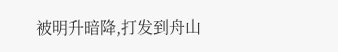被明升暗降,打发到舟山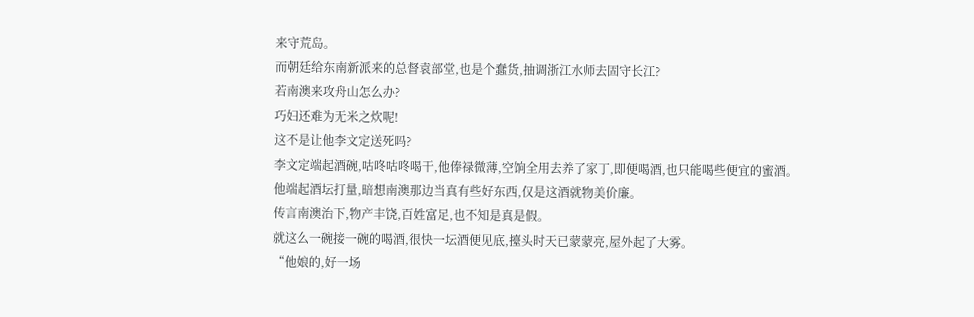来守荒岛。
而朝廷给东南新派来的总督袁部堂,也是个蠢货,抽调浙江水师去固守长江?
若南澳来攻舟山怎么办?
巧妇还难为无米之炊呢!
这不是让他李文定送死吗?
李文定端起酒碗,咕咚咕咚喝干,他俸禄微薄,空饷全用去养了家丁,即便喝酒,也只能喝些便宜的蜜酒。
他端起酒坛打量,暗想南澳那边当真有些好东西,仅是这酒就物美价廉。
传言南澳治下,物产丰饶,百姓富足,也不知是真是假。
就这么一碗接一碗的喝酒,很快一坛酒便见底,擡头时天已蒙蒙亮,屋外起了大雾。
“他娘的,好一场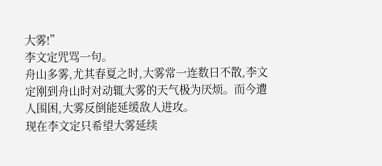大雾!”
李文定咒骂一句。
舟山多雾,尤其春夏之时,大雾常一连数日不散,李文定刚到舟山时对动辄大雾的天气极为厌烦。而今遭人围困,大雾反倒能延缓敌人进攻。
现在李文定只希望大雾延续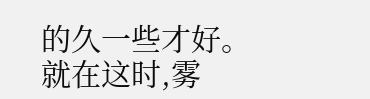的久一些才好。
就在这时,雾